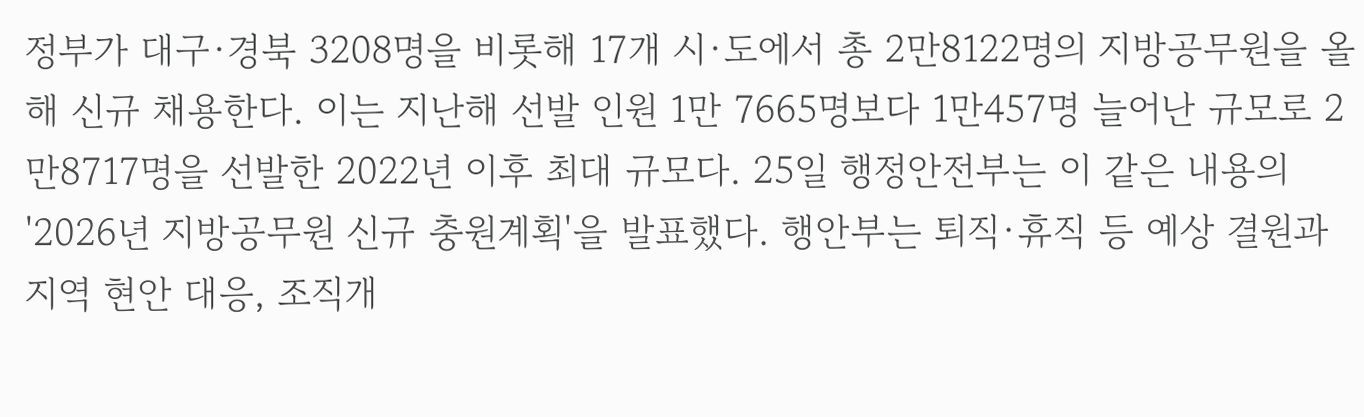정부가 대구·경북 3208명을 비롯해 17개 시·도에서 총 2만8122명의 지방공무원을 올해 신규 채용한다. 이는 지난해 선발 인원 1만 7665명보다 1만457명 늘어난 규모로 2만8717명을 선발한 2022년 이후 최대 규모다. 25일 행정안전부는 이 같은 내용의 '2026년 지방공무원 신규 충원계획'을 발표했다. 행안부는 퇴직·휴직 등 예상 결원과 지역 현안 대응, 조직개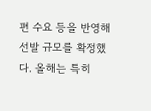편 수요 등을 반영해 선발 규모를 확정했다. 올해는 특히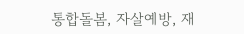통합돌봄, 자살예방, 재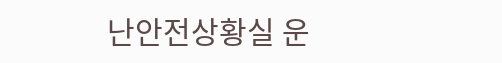난안전상황실 운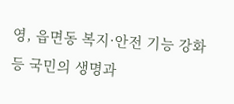영, 읍면동 복지·안전 기능 강화 등 국민의 생명과